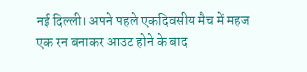नई दिल्ली। अपने पहले एकदिवसीय मैच में महज एक रन बनाकर आउट होने के बाद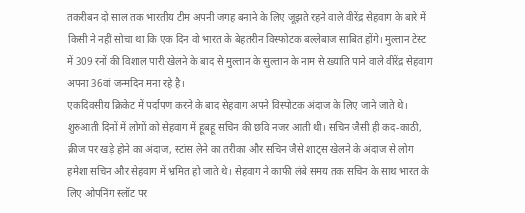तकरीबन दो साल तक भारतीय टीम अपनी जगह बनाने के लिए जूझते रहने वाले वीरेंद्र सेहवाग के बारे में किसी ने नहीं सोचा था कि एक दिन वो भारत के बेहतरीन विस्फोटक बल्लेबाज साबित होंगे। मुल्तान टेस्ट में 309 रनों की विशाल पारी खेलने के बाद से मुल्तान के सुल्तान के नाम से ख्याति पाने वाले वीरेंद्र सेहवाग अपना 36वां जन्मदिन मना रहे है।
एकदिवसीय क्रिकेट में पर्दापण करने के बाद सेहवाग अपने विस्पोटक अंदाज के लिए जाने जाते थे। शुरुआती दिनों में लोगों को सेहवाग में हूबहू सचिन की छवि नजर आती थी। सचिन जैसी ही कद-काठी, क्रीज पर खड़े होने का अंदाज, स्टांस लेने का तरीका और सचिन जैसे शाट्स खेलने के अंदाज से लोग हमेशा सचिन और सेहवाग में भ्रमित हो जाते थे। सेहवाग ने काफी लंबे समय तक सचिन के साथ भारत के लिए ओपनिंग स्लॉट पर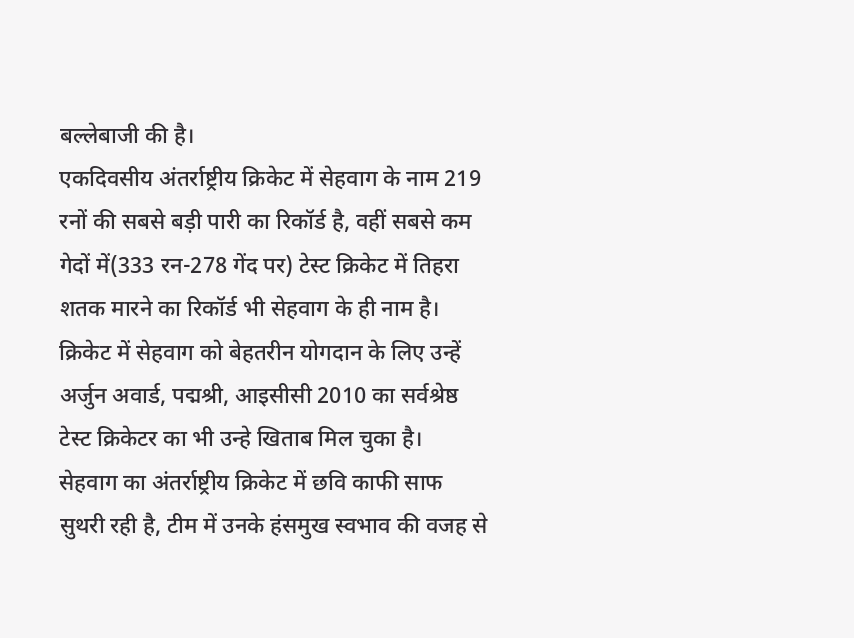बल्लेबाजी की है।
एकदिवसीय अंतर्राष्ट्रीय क्रिकेट में सेहवाग के नाम 219 रनों की सबसे बड़ी पारी का रिकॉर्ड है, वहीं सबसे कम गेदों में(333 रन-278 गेंद पर) टेस्ट क्रिकेट में तिहरा शतक मारने का रिकॉर्ड भी सेहवाग के ही नाम है। क्रिकेट में सेहवाग को बेहतरीन योगदान के लिए उन्हें अर्जुन अवार्ड, पद्मश्री, आइसीसी 2010 का सर्वश्रेष्ठ टेस्ट क्रिकेटर का भी उन्हे खिताब मिल चुका है।
सेहवाग का अंतर्राष्ट्रीय क्रिकेट में छवि काफी साफ सुथरी रही है, टीम में उनके हंसमुख स्वभाव की वजह से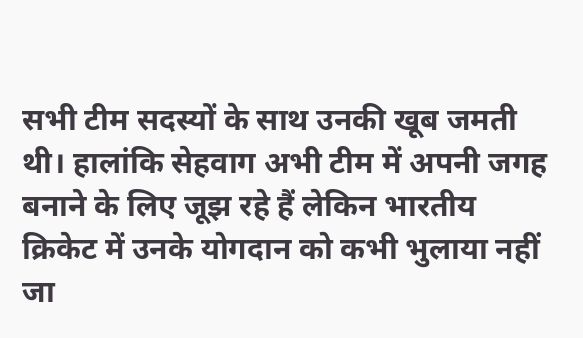सभी टीम सदस्यों के साथ उनकी खूब जमती थी। हालांकि सेहवाग अभी टीम में अपनी जगह बनाने के लिए जूझ रहे हैं लेकिन भारतीय क्रिकेट में उनके योगदान को कभी भुलाया नहीं जा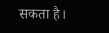सकता है।